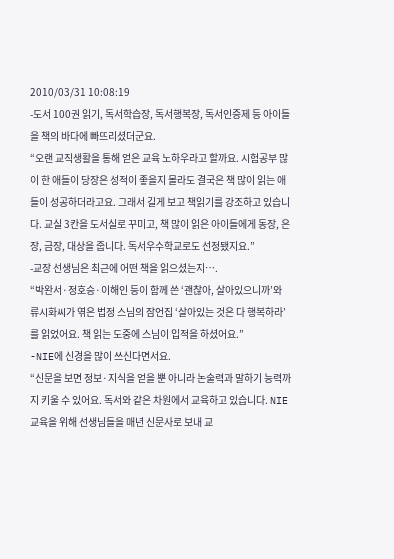2010/03/31 10:08:19
-도서 100권 읽기, 독서학습장, 독서행복장, 독서인증제 등 아이들을 책의 바다에 빠뜨리셨더군요.
“오랜 교직생활을 통해 얻은 교육 노하우라고 할까요. 시험공부 많이 한 애들이 당장은 성적이 좋을지 몰라도 결국은 책 많이 읽는 애들이 성공하더라고요. 그래서 길게 보고 책읽기를 강조하고 있습니다. 교실 3칸을 도서실로 꾸미고, 책 많이 읽은 아이들에게 동장, 은장, 금장, 대상을 줍니다. 독서우수학교로도 선정됐지요.”
-교장 선생님은 최근에 어떤 책을 읽으셨는지….
“박완서·정호승·이해인 등이 함께 쓴 ‘괜찮아, 살아있으니까’와 류시화씨가 엮은 법정 스님의 잠언집 ‘살아있는 것은 다 행복하라’를 읽었어요. 책 읽는 도중에 스님이 입적을 하셨어요.”
-NIE에 신경을 많이 쓰신다면서요.
“신문을 보면 정보·지식을 얻을 뿐 아니라 논술력과 말하기 능력까지 키울 수 있어요. 독서와 같은 차원에서 교육하고 있습니다. NIE 교육을 위해 선생님들을 매년 신문사로 보내 교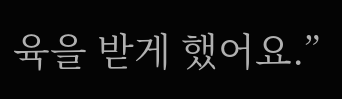육을 받게 했어요.”